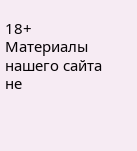18+
Материалы нашего сайта не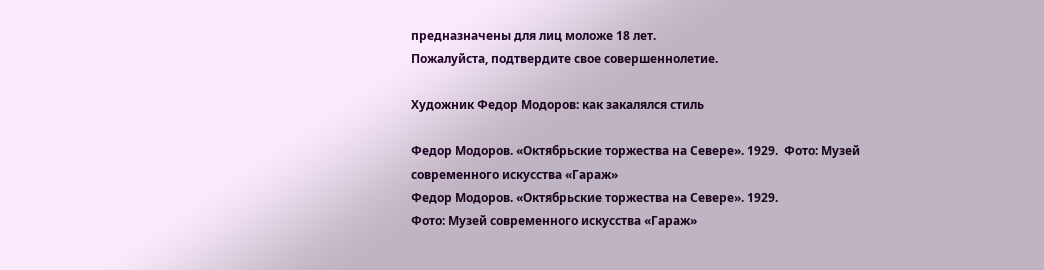предназначены для лиц моложе 18 лет.
Пожалуйста, подтвердите свое совершеннолетие.

Художник Федор Модоров: как закалялся стиль

Федор Модоров. «Октябрьские торжества на Севере». 1929.  Фото: Музей современного искусства «Гараж»
Федор Модоров. «Октябрьские торжества на Севере». 1929.
Фото: Музей современного искусства «Гараж»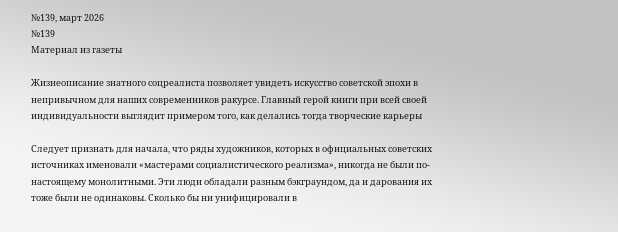№139, март 2026
№139
Материал из газеты

Жизнеописание знатного соцреалиста позволяет увидеть искусство советской эпохи в непривычном для наших современников ракурсе. Главный герой книги при всей своей индивидуальности выглядит примером того, как делались тогда творческие карьеры

Следует признать для начала, что ряды художников, которых в официальных советских источниках именовали «мастерами социалистического реализма», никогда не были по-настоящему монолитными. Эти люди обладали разным бэкграундом, да и дарования их тоже были не одинаковы. Сколько бы ни унифицировали в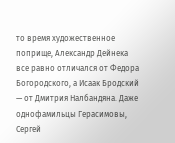то время художественное поприще, Александр Дейнека все равно отличался от Федора Богородского, а Исаак Бродский — от Дмитрия Налбандяна. Даже однофамильцы Герасимовы, Сергей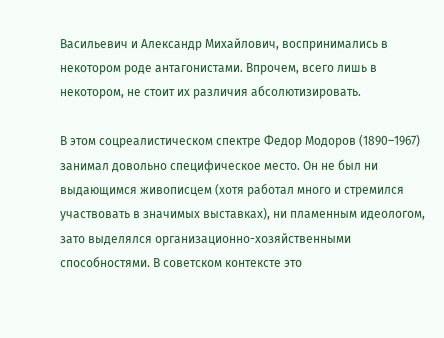Васильевич и Александр Михайлович, воспринимались в некотором роде антагонистами. Впрочем, всего лишь в некотором, не стоит их различия абсолютизировать.

В этом соцреалистическом спектре Федор Модоров (1890–1967) занимал довольно специфическое место. Он не был ни выдающимся живописцем (хотя работал много и стремился участвовать в значимых выставках), ни пламенным идеологом, зато выделялся организационно-хозяйственными способностями. В советском контексте это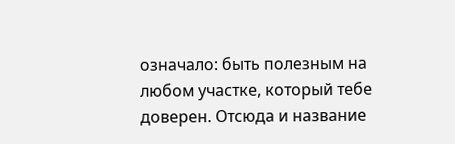означало: быть полезным на любом участке, который тебе доверен. Отсюда и название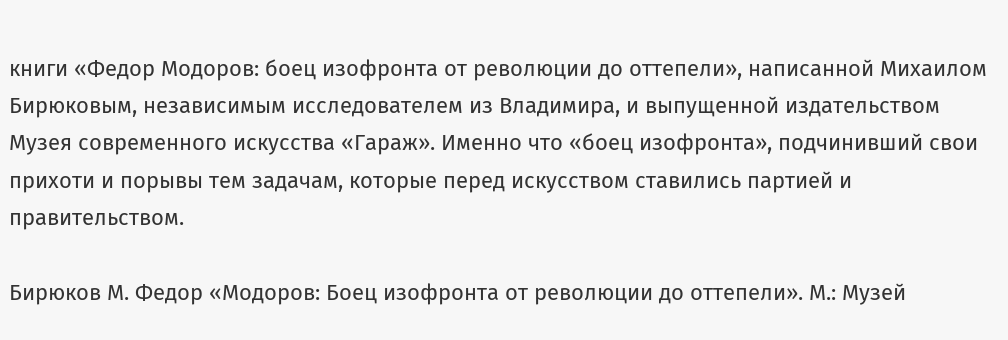книги «Федор Модоров: боец изофронта от революции до оттепели», написанной Михаилом Бирюковым, независимым исследователем из Владимира, и выпущенной издательством Музея современного искусства «Гараж». Именно что «боец изофронта», подчинивший свои прихоти и порывы тем задачам, которые перед искусством ставились партией и правительством.

Бирюков М. Федор «Модоров: Боец изофронта от революции до оттепели». М.: Музей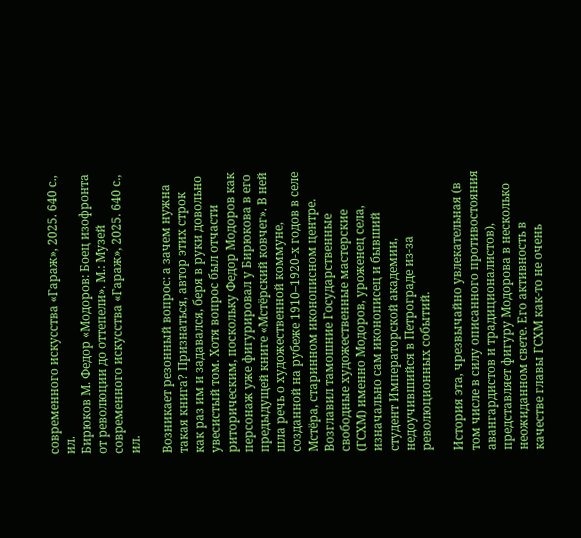современного искусства «Гараж», 2025. 640 с., ил.
Бирюков М. Федор «Модоров: Боец изофронта от революции до оттепели». М.: Музей современного искусства «Гараж», 2025. 640 с., ил.

Возникает резонный вопрос: а зачем нужна такая книга? Признаться, автор этих строк как раз им и задавался, беря в руки довольно увесистый том. Хотя вопрос был отчасти риторическим, поскольку Федор Модоров как персонаж уже фигурировал у Бирюкова в его предыдущей книге «Мстёрский ковчег». В ней шла речь о художественной коммуне, созданной на рубеже 1910–1920-х годов в селе Мстёра, старинном иконописном центре. Возглавил тамошние Государственные свободные художественные мастерские (ГСХМ) именно Модоров, уроженец села, изначально сам иконописец и бывший студент Императорской академии, недоучившийся в Петрограде из-за революционных событий.

История эта, чрезвычайно увлекательная (в том числе в силу описанного противостояния авангардистов и традиционалистов), представляет фигуру Модорова в несколько неожиданном свете. Его активность в качестве главы ГСХМ как-то не очень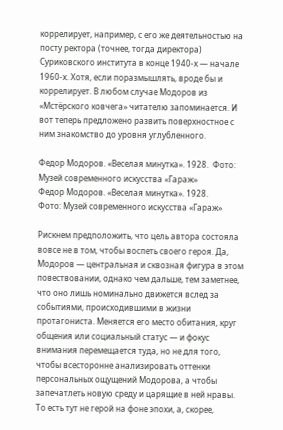коррелирует, например, с его же деятельностью на посту ректора (точнее, тогда директора) Суриковского института в конце 1940-х — начале 1960-х. Хотя, если поразмышлять, вроде бы и коррелирует. В любом случае Модоров из «Мстёрского ковчега» читателю запоминается. И вот теперь предложено развить поверхностное с ним знакомство до уровня углубленного.

Федор Модоров. «Веселая минутка». 1928.  Фото: Музей современного искусства «Гараж»
Федор Модоров. «Веселая минутка». 1928.
Фото: Музей современного искусства «Гараж»

Рискнем предположить, что цель автора состояла вовсе не в том, чтобы воспеть своего героя. Да, Модоров — центральная и сквозная фигура в этом повествовании, однако чем дальше, тем заметнее, что оно лишь номинально движется вслед за событиями, происходившими в жизни протагониста. Меняется его место обитания, круг общения или социальный статус — и фокус внимания перемещается туда, но не для того, чтобы всесторонне анализировать оттенки персональных ощущений Модорова, а чтобы запечатлеть новую среду и царящие в ней нравы. То есть тут не герой на фоне эпохи, а, скорее,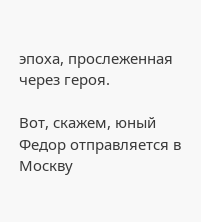эпоха, прослеженная через героя.

Вот, скажем, юный Федор отправляется в Москву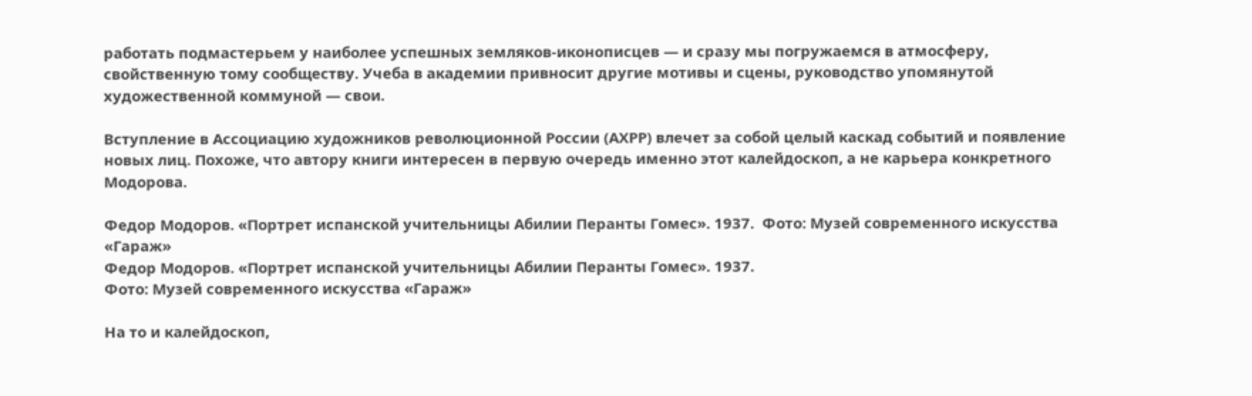работать подмастерьем у наиболее успешных земляков-иконописцев — и сразу мы погружаемся в атмосферу, свойственную тому сообществу. Учеба в академии привносит другие мотивы и сцены, руководство упомянутой художественной коммуной — свои.

Вступление в Ассоциацию художников революционной России (АХРР) влечет за собой целый каскад событий и появление новых лиц. Похоже, что автору книги интересен в первую очередь именно этот калейдоскоп, а не карьера конкретного Модорова.

Федор Модоров. «Портрет испанской учительницы Абилии Перанты Гомес». 1937.  Фото: Музей современного искусства «Гараж»
Федор Модоров. «Портрет испанской учительницы Абилии Перанты Гомес». 1937.
Фото: Музей современного искусства «Гараж»

На то и калейдоскоп,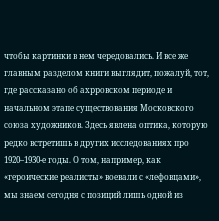чтобы картинки в нем чередовались. И все же главным разделом книги выглядит, пожалуй, тот, где рассказано об ахрровском периоде и начальном этапе существования Московского союза художников. Здесь явлена оптика, которую редко встретишь в других исследованиях про 1920–1930-е годы. О том, например, как «героические реалисты» воевали с «лефовцами», мы знаем сегодня с позиций лишь одной из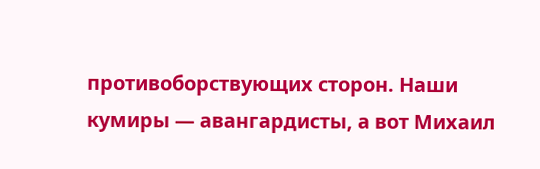противоборствующих сторон. Наши кумиры — авангардисты, а вот Михаил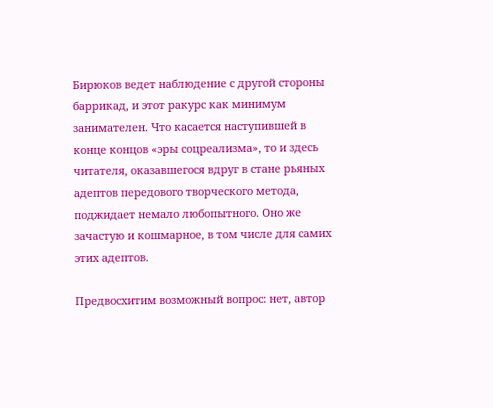Бирюков ведет наблюдение с другой стороны баррикад, и этот ракурс как минимум занимателен. Что касается наступившей в конце концов «эры соцреализма», то и здесь читателя, оказавшегося вдруг в стане рьяных адептов передового творческого метода, поджидает немало любопытного. Оно же зачастую и кошмарное, в том числе для самих этих адептов.

Предвосхитим возможный вопрос: нет, автор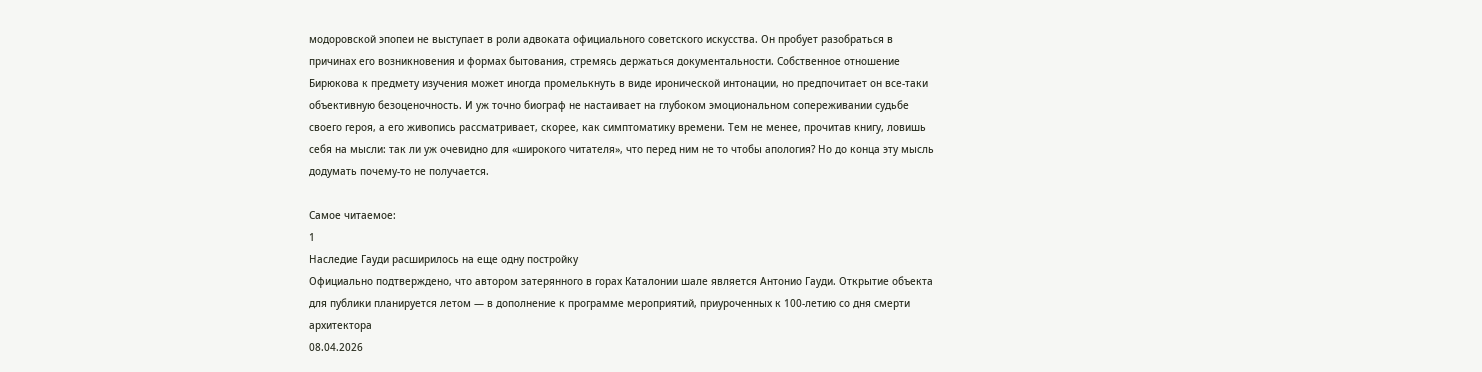модоровской эпопеи не выступает в роли адвоката официального советского искусства. Он пробует разобраться в причинах его возникновения и формах бытования, стремясь держаться документальности. Собственное отношение Бирюкова к предмету изучения может иногда промелькнуть в виде иронической интонации, но предпочитает он все-таки объективную безоценочность. И уж точно биограф не настаивает на глубоком эмоциональном сопереживании судьбе своего героя, а его живопись рассматривает, скорее, как симптоматику времени. Тем не менее, прочитав книгу, ловишь себя на мысли: так ли уж очевидно для «широкого читателя», что перед ним не то чтобы апология? Но до конца эту мысль додумать почему-то не получается.

Самое читаемое:
1
Наследие Гауди расширилось на еще одну постройку
Официально подтверждено, что автором затерянного в горах Каталонии шале является Антонио Гауди. Открытие объекта для публики планируется летом — в дополнение к программе мероприятий, приуроченных к 100-летию со дня смерти архитектора
08.04.2026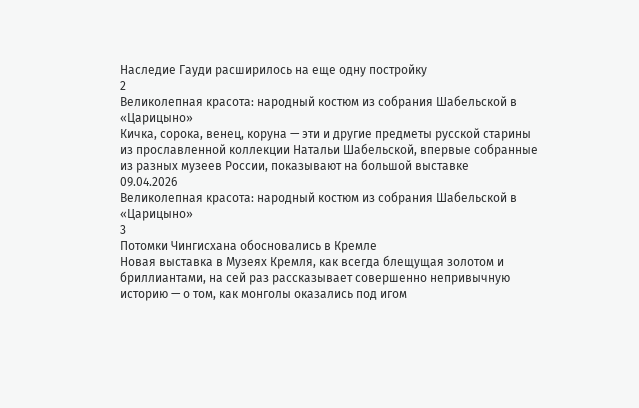Наследие Гауди расширилось на еще одну постройку
2
Великолепная красота: народный костюм из собрания Шабельской в «Царицыно»
Кичка, сорока, венец, коруна — эти и другие предметы русской старины из прославленной коллекции Натальи Шабельской, впервые собранные из разных музеев России, показывают на большой выставке
09.04.2026
Великолепная красота: народный костюм из собрания Шабельской в «Царицыно»
3
Потомки Чингисхана обосновались в Кремле
Новая выставка в Музеях Кремля, как всегда блещущая золотом и бриллиантами, на сей раз рассказывает совершенно непривычную историю — о том, как монголы оказались под игом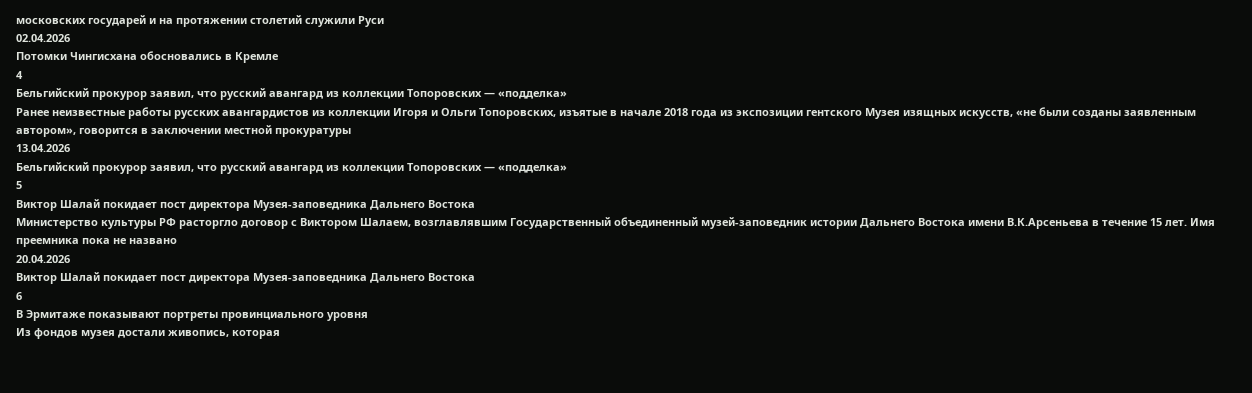московских государей и на протяжении столетий служили Руси
02.04.2026
Потомки Чингисхана обосновались в Кремле
4
Бельгийский прокурор заявил, что русский авангард из коллекции Топоровских — «подделка»
Ранее неизвестные работы русских авангардистов из коллекции Игоря и Ольги Топоровских, изъятые в начале 2018 года из экспозиции гентского Музея изящных искусств, «не были созданы заявленным автором», говорится в заключении местной прокуратуры
13.04.2026
Бельгийский прокурор заявил, что русский авангард из коллекции Топоровских — «подделка»
5
Виктор Шалай покидает пост директора Музея-заповедника Дальнего Востока
Министерство культуры РФ расторгло договор с Виктором Шалаем, возглавлявшим Государственный объединенный музей-заповедник истории Дальнего Востока имени В.К.Арсеньева в течение 15 лет. Имя преемника пока не названо
20.04.2026
Виктор Шалай покидает пост директора Музея-заповедника Дальнего Востока
6
В Эрмитаже показывают портреты провинциального уровня
Из фондов музея достали живопись, которая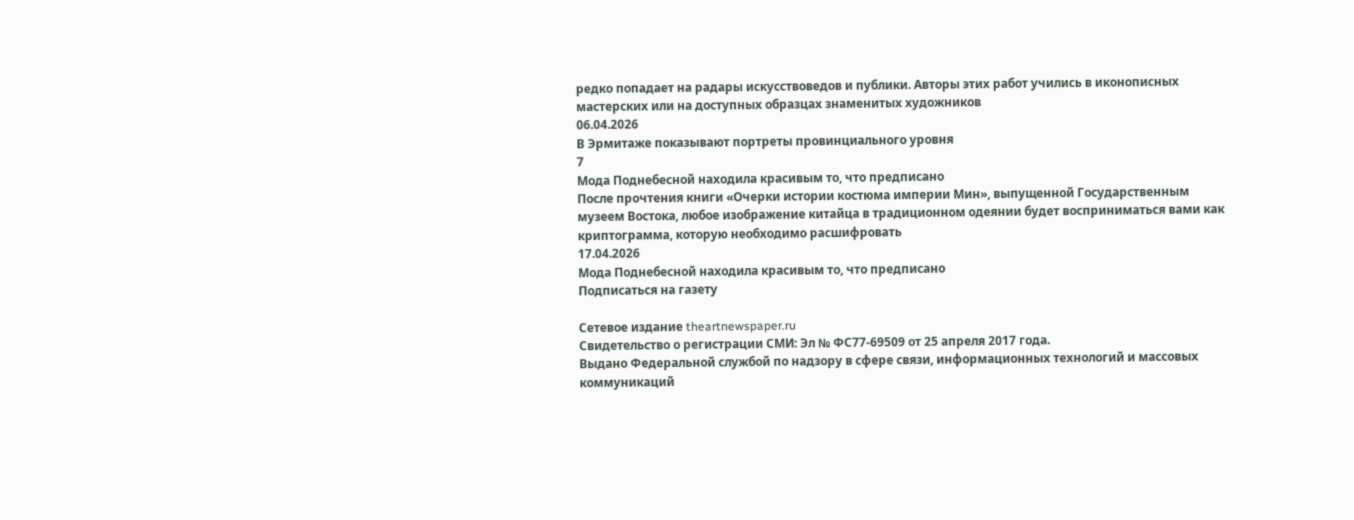редко попадает на радары искусствоведов и публики. Авторы этих работ учились в иконописных мастерских или на доступных образцах знаменитых художников
06.04.2026
В Эрмитаже показывают портреты провинциального уровня
7
Мода Поднебесной находила красивым то, что предписано
После прочтения книги «Очерки истории костюма империи Мин», выпущенной Государственным музеем Востока, любое изображение китайца в традиционном одеянии будет восприниматься вами как криптограмма, которую необходимо расшифровать
17.04.2026
Мода Поднебесной находила красивым то, что предписано
Подписаться на газету

Сетевое издание theartnewspaper.ru
Свидетельство о регистрации СМИ: Эл № ФС77-69509 от 25 апреля 2017 года.
Выдано Федеральной службой по надзору в сфере связи, информационных технологий и массовых коммуникаций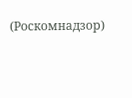(Роскомнадзор)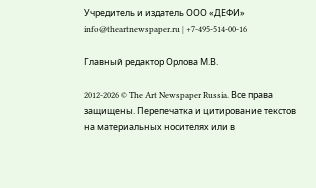Учредитель и издатель ООО «ДЕФИ»
info@theartnewspaper.ru | +7-495-514-00-16

Главный редактор Орлова М.В.

2012-2026 © The Art Newspaper Russia. Все права защищены. Перепечатка и цитирование текстов на материальных носителях или в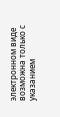электронном виде возможна только с указанием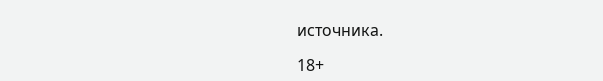источника.

18+